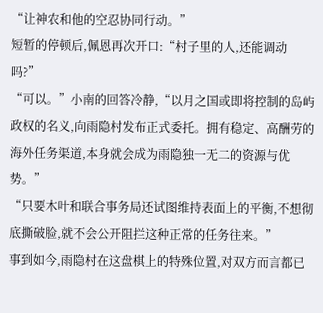“让神农和他的空忍协同行动。”
短暂的停顿后,佩恩再次开口:“村子里的人,还能调动吗?”
“可以。”小南的回答冷静,“以月之国或即将控制的岛屿政权的名义,向雨隐村发布正式委托。拥有稳定、高酬劳的海外任务渠道,本身就会成为雨隐独一无二的资源与优势。”
“只要木叶和联合事务局还试图维持表面上的平衡,不想彻底撕破脸,就不会公开阻拦这种正常的任务往来。”
事到如今,雨隐村在这盘棋上的特殊位置,对双方而言都已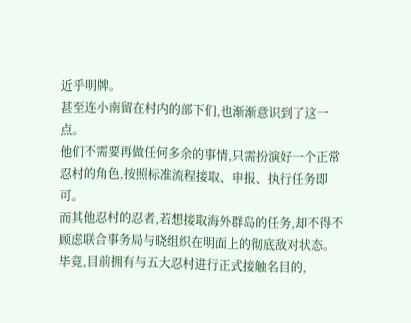近乎明牌。
甚至连小南留在村内的部下们,也渐渐意识到了这一点。
他们不需要再做任何多余的事情,只需扮演好一个正常忍村的角色,按照标准流程接取、申报、执行任务即可。
而其他忍村的忍者,若想接取海外群岛的任务,却不得不顾虑联合事务局与晓组织在明面上的彻底敌对状态。
毕竟,目前拥有与五大忍村进行正式接触名目的,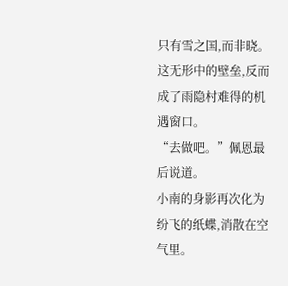只有雪之国,而非晓。这无形中的壁垒,反而成了雨隐村难得的机遇窗口。
“去做吧。”佩恩最后说道。
小南的身影再次化为纷飞的纸蝶,消散在空气里。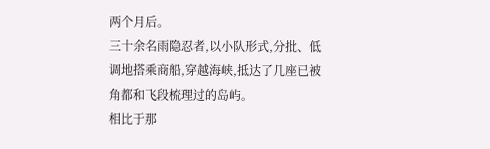两个月后。
三十余名雨隐忍者,以小队形式,分批、低调地搭乘商船,穿越海峡,抵达了几座已被角都和飞段梳理过的岛屿。
相比于那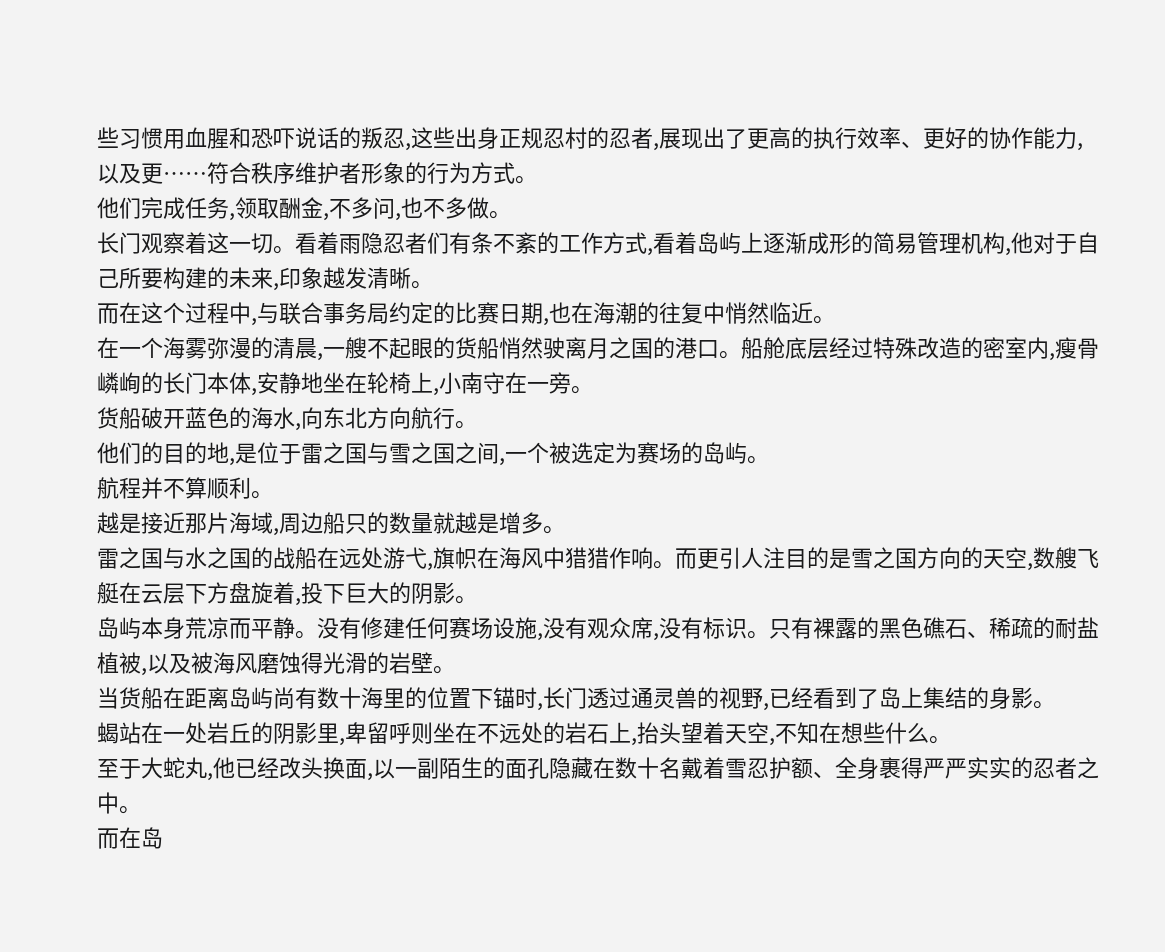些习惯用血腥和恐吓说话的叛忍,这些出身正规忍村的忍者,展现出了更高的执行效率、更好的协作能力,以及更……符合秩序维护者形象的行为方式。
他们完成任务,领取酬金,不多问,也不多做。
长门观察着这一切。看着雨隐忍者们有条不紊的工作方式,看着岛屿上逐渐成形的简易管理机构,他对于自己所要构建的未来,印象越发清晰。
而在这个过程中,与联合事务局约定的比赛日期,也在海潮的往复中悄然临近。
在一个海雾弥漫的清晨,一艘不起眼的货船悄然驶离月之国的港口。船舱底层经过特殊改造的密室内,瘦骨嶙峋的长门本体,安静地坐在轮椅上,小南守在一旁。
货船破开蓝色的海水,向东北方向航行。
他们的目的地,是位于雷之国与雪之国之间,一个被选定为赛场的岛屿。
航程并不算顺利。
越是接近那片海域,周边船只的数量就越是增多。
雷之国与水之国的战船在远处游弋,旗帜在海风中猎猎作响。而更引人注目的是雪之国方向的天空,数艘飞艇在云层下方盘旋着,投下巨大的阴影。
岛屿本身荒凉而平静。没有修建任何赛场设施,没有观众席,没有标识。只有裸露的黑色礁石、稀疏的耐盐植被,以及被海风磨蚀得光滑的岩壁。
当货船在距离岛屿尚有数十海里的位置下锚时,长门透过通灵兽的视野,已经看到了岛上集结的身影。
蝎站在一处岩丘的阴影里,卑留呼则坐在不远处的岩石上,抬头望着天空,不知在想些什么。
至于大蛇丸,他已经改头换面,以一副陌生的面孔隐藏在数十名戴着雪忍护额、全身裹得严严实实的忍者之中。
而在岛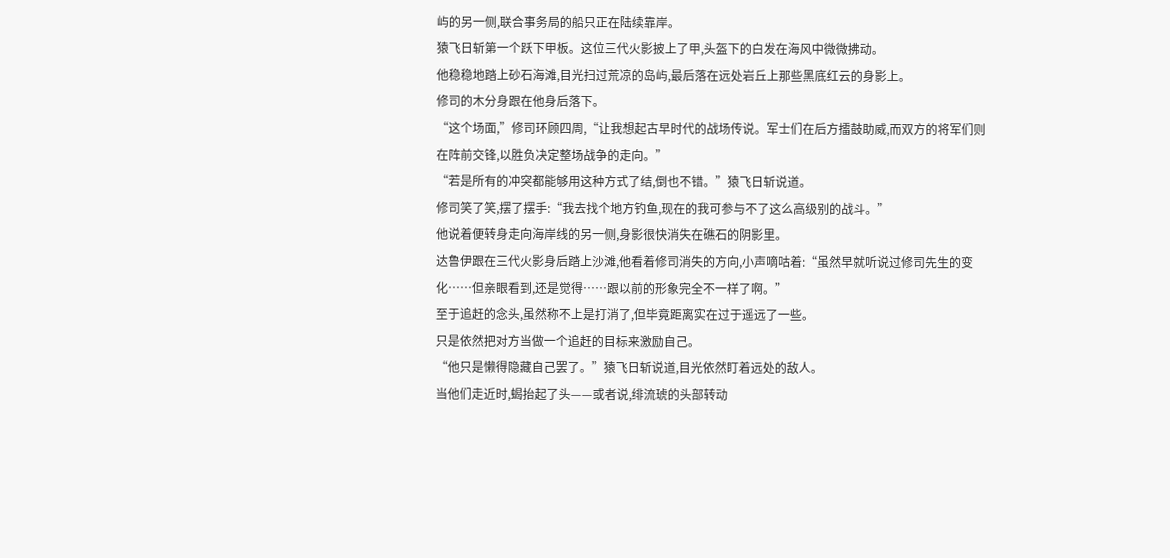屿的另一侧,联合事务局的船只正在陆续靠岸。
猿飞日斩第一个跃下甲板。这位三代火影披上了甲,头盔下的白发在海风中微微拂动。
他稳稳地踏上砂石海滩,目光扫过荒凉的岛屿,最后落在远处岩丘上那些黑底红云的身影上。
修司的木分身跟在他身后落下。
“这个场面,”修司环顾四周,“让我想起古早时代的战场传说。军士们在后方擂鼓助威,而双方的将军们则在阵前交锋,以胜负决定整场战争的走向。”
“若是所有的冲突都能够用这种方式了结,倒也不错。”猿飞日斩说道。
修司笑了笑,摆了摆手:“我去找个地方钓鱼,现在的我可参与不了这么高级别的战斗。”
他说着便转身走向海岸线的另一侧,身影很快消失在礁石的阴影里。
达鲁伊跟在三代火影身后踏上沙滩,他看着修司消失的方向,小声嘀咕着:“虽然早就听说过修司先生的变化……但亲眼看到,还是觉得……跟以前的形象完全不一样了啊。”
至于追赶的念头,虽然称不上是打消了,但毕竟距离实在过于遥远了一些。
只是依然把对方当做一个追赶的目标来激励自己。
“他只是懒得隐藏自己罢了。”猿飞日斩说道,目光依然盯着远处的敌人。
当他们走近时,蝎抬起了头——或者说,绯流琥的头部转动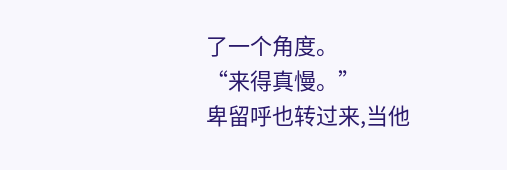了一个角度。
“来得真慢。”
卑留呼也转过来,当他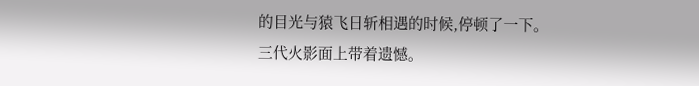的目光与猿飞日斩相遇的时候,停顿了一下。
三代火影面上带着遗憾。